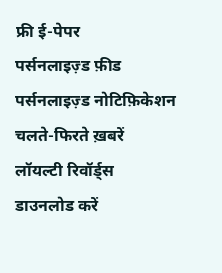फ्री ई-पेपर
पर्सनलाइज़्ड फ़ीड
पर्सनलाइज़्ड नोटिफ़िकेशन
चलते-फिरते ख़बरें
लॉयल्टी रिवॉर्ड्स
डाउनलोड करें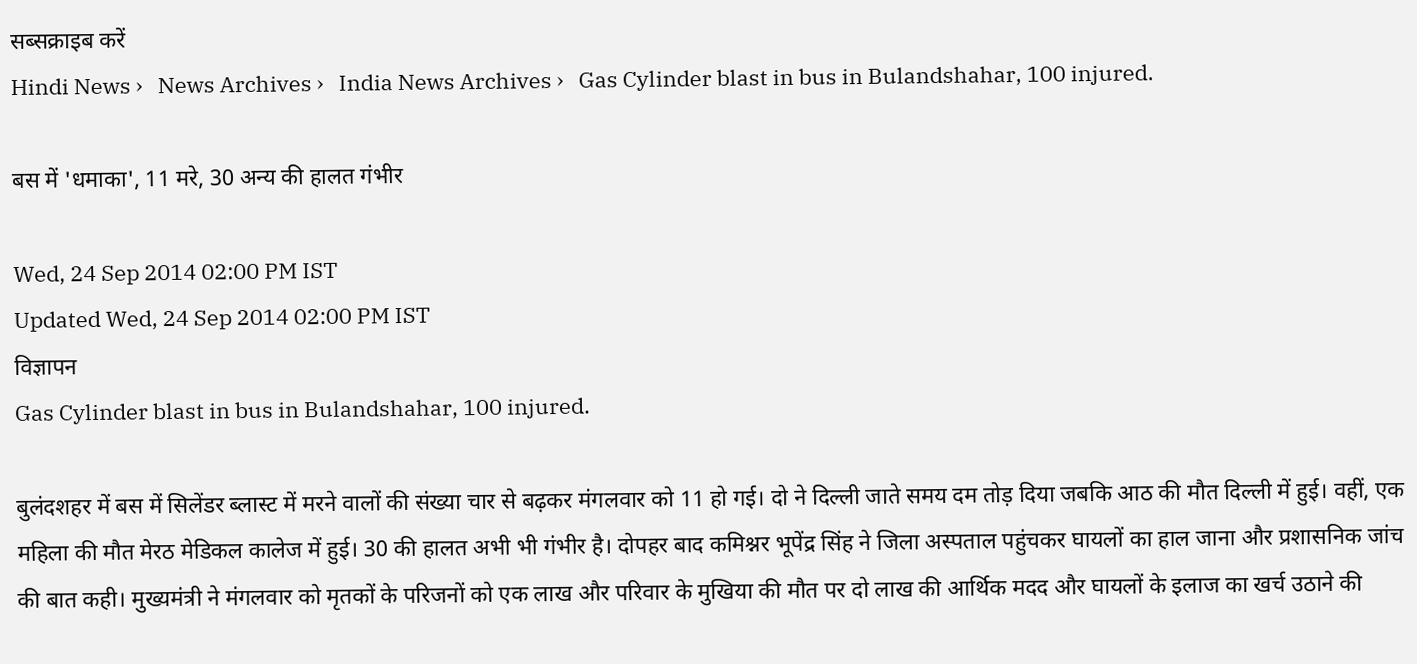सब्सक्राइब करें
Hindi News ›   News Archives ›   India News Archives ›   Gas Cylinder blast in bus in Bulandshahar, 100 injured.

बस में 'धमाका', 11 मरे, 30 अन्य की हालत गंभीर

Wed, 24 Sep 2014 02:00 PM IST
Updated Wed, 24 Sep 2014 02:00 PM IST
विज्ञापन
Gas Cylinder blast in bus in Bulandshahar, 100 injured.

बुलंदशहर में बस में सिलेंडर ब्लास्ट में मरने वालों की संख्या चार से बढ़कर मंगलवार को 11 हो गई। दो ने दिल्ली जाते समय दम तोड़ दिया जबकि आठ की मौत दिल्ली में हुई। वहीं, एक महिला की मौत मेरठ मेडिकल कालेज में हुई। 30 की हालत अभी भी गंभीर है। दोपहर बाद कमिश्नर भूपेंद्र सिंह ने जिला अस्पताल पहुंचकर घायलों का हाल जाना और प्रशासनिक जांच की बात कही। मुख्यमंत्री ने मंगलवार को मृतकों के परिजनों को एक लाख और परिवार के मुखिया की मौत पर दो लाख की आर्थिक मदद और घायलों के इलाज का खर्च उठाने की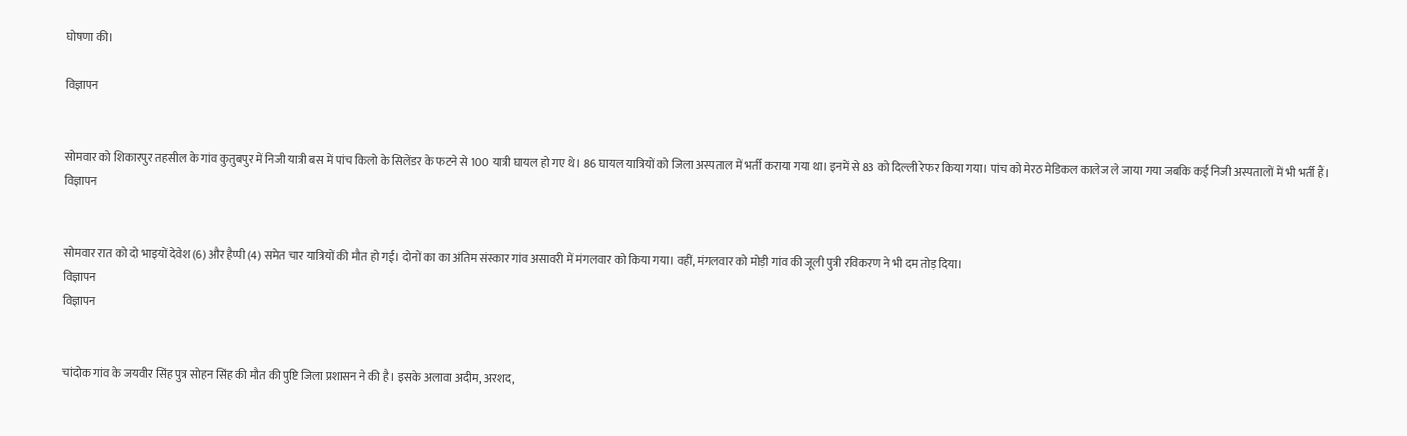घोषणा की।

विज्ञापन


सोमवार को शिकारपुर तहसील के गांव कुतुबपुर में निजी यात्री बस में पांच किलो के सिलेंडर के फटने से 100 यात्री घायल हो गए थे। 86 घायल यात्रियों को जिला अस्पताल में भर्ती कराया गया था। इनमें से 83 को दिल्ली रेफर किया गया। पांच को मेरठ मेडिकल कालेज ले जाया गया जबकि कई निजी अस्पतालों में भी भर्ती हैं।
विज्ञापन


सोमवार रात को दो भाइयों देवेश (6) और हैप्पी (4) समेत चार यात्रियों की मौत हो गई। दोनों का का अंतिम संस्कार गांव असावरी में मंगलवार को किया गया। वहीं, मंगलवार को मोड़ी गांव की जूली पुत्री रविकरण ने भी दम तोड़ दिया।
विज्ञापन
विज्ञापन


चांदोक गांव के जयवीर सिंह पुत्र सोहन सिंह की मौत की पुष्टि जिला प्रशासन ने की है। इसके अलावा अदीम, अरशद,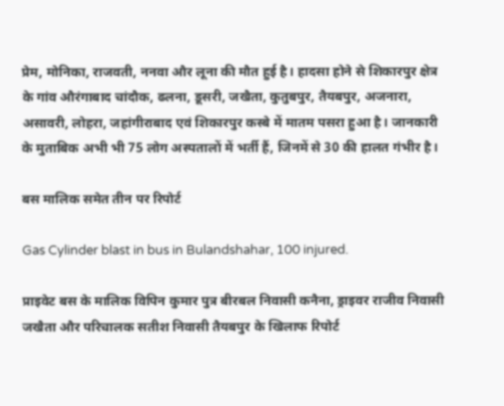प्रेम, मोनिका, राजवती, ननवा और लूना की मौत हुई है। हादसा होने से शिकारपुर क्षेत्र के गांव औरंगाबाद चांदौक, ढलना, डूसरी, जखैता, कुतुबपुर, तैयबपुर, अजनारा, असावरी, लोहरा, जहांगीराबाद एवं शिकारपुर कस्बे में मातम पसरा हुआ है। जानकारी के मुताबिक अभी भी 75 लोग अस्पतालों में भर्ती हैं, जिनमें से 30 की हालत गंभीर है।

बस मालिक समेत तीन पर रिपोर्ट

Gas Cylinder blast in bus in Bulandshahar, 100 injured.

प्राइवेट बस के मालिक विपिन कुमार पुत्र बीरबल निवासी कनैना, ड्राइवर राजीव निवासी जखैता और परिचालक सतीश निवासी तैयबपुर के खिलाफ रिपोर्ट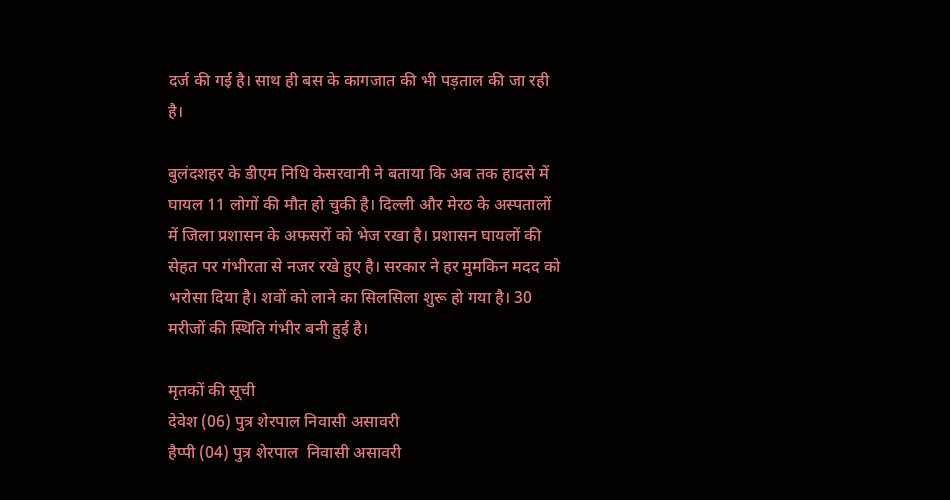दर्ज की गई है। साथ ही बस के कागजात की भी पड़ताल की जा रही है।

बुलंदशहर के डीएम निधि केसरवानी ने बताया कि अब तक हादसे में घायल 11 लोगों की मौत हो चुकी है। दिल्ली और मेरठ के अस्पतालों में जिला प्रशासन के अफसरों को भेज रखा है। प्रशासन घायलों की सेहत पर गंभीरता से नजर रखे हुए है। सरकार ने हर मुमकिन मदद को भरोसा दिया है। शवों को लाने का सिलसिला शुरू हो गया है। 30 मरीजों की स्थिति गंभीर बनी हुई है।

मृतकों की सूची
देवेश (06) पुत्र शेरपाल निवासी असावरी
हैप्पी (04) पुत्र शेरपाल  निवासी असावरी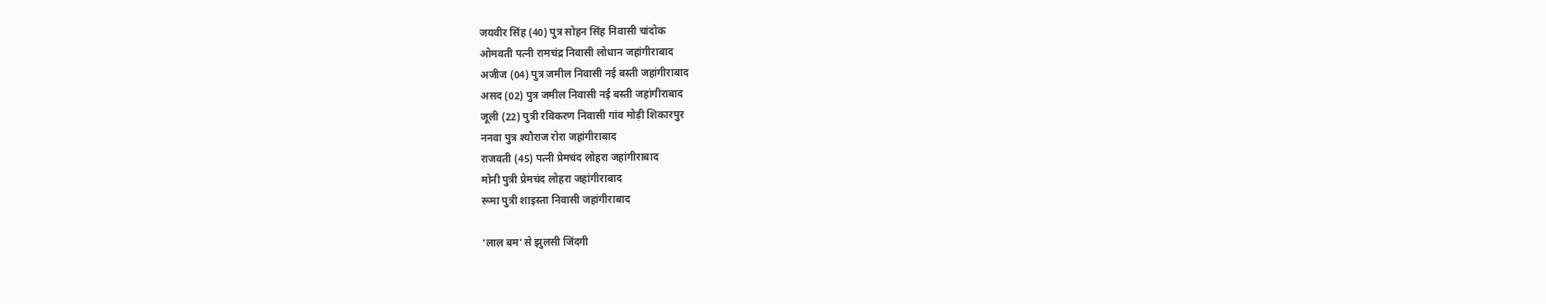जयवीर सिंह (40) पुत्र सोहन सिंह निवासी चांदोक
ओमवती पत्नी रामचंद्र निवासी लोधान जहांगीराबाद
अजीज (04) पुत्र जमील निवासी नई बस्ती जहांगीराबाद
असद (02) पुत्र जमील निवासी नई बस्ती जहांगीराबाद
जूली (22) पुत्री रविकरण निवासी गांव मोड़ी शिकारपुर
ननवा पुत्र श्यौराज रोरा जहांगीराबाद
राजवती (45) पत्नी प्रेमचंद लोहरा जहांगीराबाद
मोनी पुत्री प्रेमचंद लोहरा जहांगीराबाद
रूमा पुत्री शाइस्ता निवासी जहांगीराबाद

‘लाल बम’ से झुलसी जिंदगी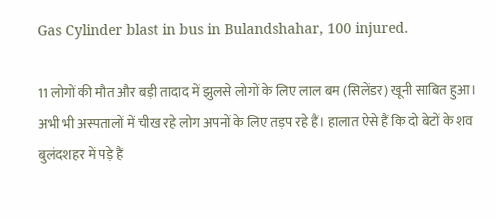Gas Cylinder blast in bus in Bulandshahar, 100 injured.

11 लोगों की मौत और बड़ी तादाद में झुलसे लोगों के लिए लाल बम (सिलेंडर) खूनी साबित हुआ। अभी भी अस्पतालों में चीख रहे लोग अपनों के लिए तड़प रहे हैं। हालात ऐसे हैं कि दो बेटों के शव बुलंदशहर में पड़े हैं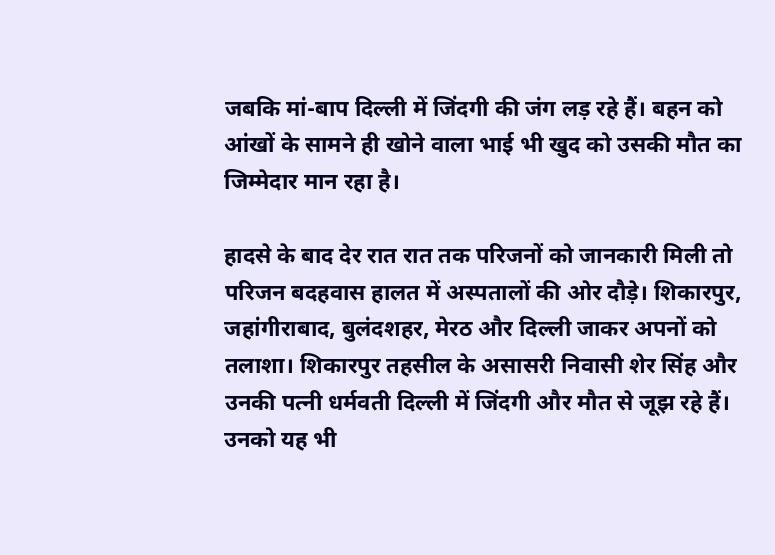जबकि मां-बाप दिल्ली में जिंदगी की जंग लड़ रहे हैं। बहन को आंखों के सामने ही खोने वाला भाई भी खुद को उसकी मौत का जिम्मेदार मान रहा है।

हादसे के बाद देर रात रात तक परिजनों को जानकारी मिली तो परिजन बदहवास हालत में अस्पतालों की ओर दौड़े। शिकारपुर, जहांगीराबाद, बुलंदशहर, मेरठ और दिल्ली जाकर अपनों को तलाशा। शिकारपुर तहसील के असासरी निवासी शेर सिंह और उनकी पत्नी धर्मवती दिल्ली में जिंदगी और मौत से जूझ रहे हैं। उनको यह भी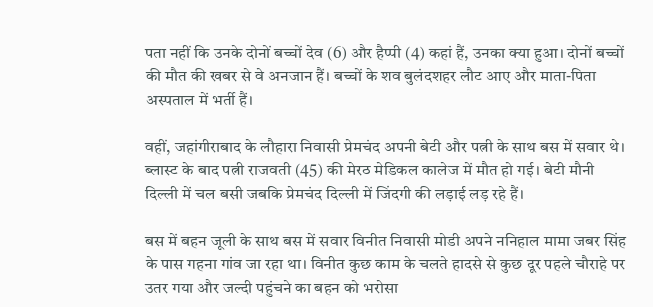पता नहीं कि उनके दोनों बच्चों देव (6) और हैप्पी (4) कहां हैं, उनका क्या हुआ। दोनों बच्चों की मौत की खबर से वे अनजान हैं। बच्चों के शव बुलंदशहर लौट आए और माता-पिता अस्पताल में भर्ती हैं।

वहीं, जहांगीराबाद के लौहारा निवासी प्रेमचंद अपनी बेटी और पत्नी के साथ बस में सवार थे। ब्लास्ट के बाद पत्नी राजवती (45) की मेरठ मेडिकल कालेज में मौत हो गई। बेटी मौनी दिल्ली में चल बसी जबकि प्रेमचंद दिल्ली में जिंदगी की लड़ाई लड़ रहे हैं।

बस में बहन जूली के साथ बस में सवार विनीत निवासी मोडी अपने ननिहाल मामा जबर सिंह के पास गहना गांव जा रहा था। विनीत कुछ काम के चलते हादसे से कुछ दूर पहले चौराहे पर उतर गया और जल्दी पहुंचने का बहन को भरोसा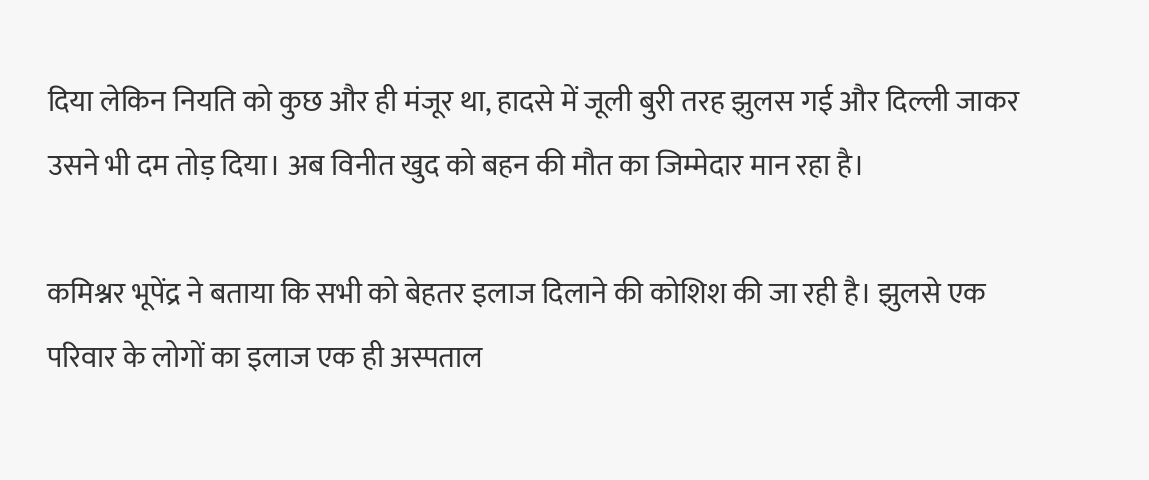दिया लेकिन नियति को कुछ और ही मंजूर था, हादसे में जूली बुरी तरह झुलस गई और दिल्ली जाकर उसने भी दम तोड़ दिया। अब विनीत खुद को बहन की मौत का जिम्मेदार मान रहा है।

कमिश्नर भूपेंद्र ने बताया कि सभी को बेहतर इलाज दिलाने की कोशिश की जा रही है। झुलसे एक परिवार के लोगों का इलाज एक ही अस्पताल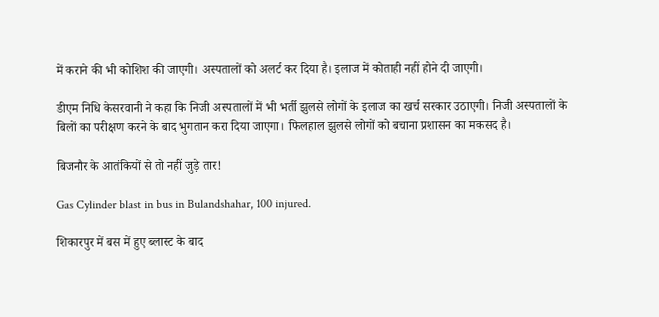में कराने की भी कोशिश की जाएगी। अस्पतालों को अलर्ट कर दिया है। इलाज में कोताही नहीं होने दी जाएगी।

डीएम निधि केसरवानी ने कहा कि निजी अस्पतालों में भी भर्ती झुलसे लोगों के इलाज का खर्च सरकार उठाएगी। निजी अस्पतालों के बिलों का परीक्षण करने के बाद भुगतान करा दिया जाएगा। फिलहाल झुलसे लोगों को बचाना प्रशासन का मकसद है।

बिजनौर के आतंकियों से तो नहीं जुड़े तार!

Gas Cylinder blast in bus in Bulandshahar, 100 injured.

शिकारपुर में बस में हुए ब्लास्ट के बाद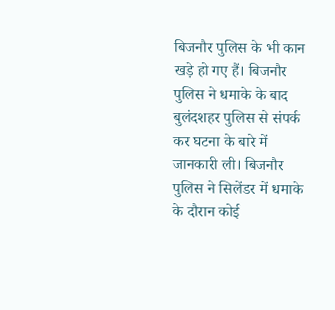बिजनौर पुलिस के भी कान खड़े हो गए हैं। बिजनौर पुलिस ने धमाके के बाद बुलंदशहर पुलिस से संपर्क कर घटना के बारे में जानकारी ली। बिजनौर पुलिस ने सिलेंडर में धमाके के दौरान कोई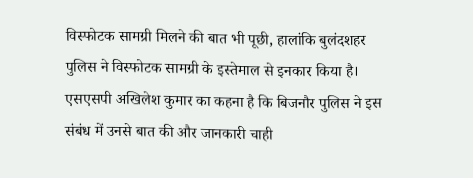विस्फोटक सामग्री मिलने की बात भी पूछी, हालांकि बुलंदशहर पुलिस ने विस्फोटक सामग्री के इस्तेमाल से इनकार किया है। एसएसपी अखिलेश कुमार का कहना है कि बिजनौर पुलिस ने इस संबंध में उनसे बात की और जानकारी चाही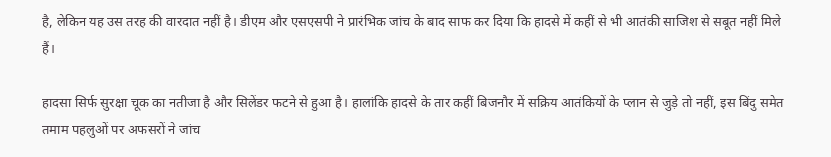है, लेकिन यह उस तरह की वारदात नहीं है। डीएम और एसएसपी ने प्रारंभिक जांच के बाद साफ कर दिया कि हादसे में कहीं से भी आतंकी साजिश से सबूत नहीं मिले हैं।

हादसा सिर्फ सुरक्षा चूक का नतीजा है और सिलेंडर फटने से हुआ है। हालांकि हादसे के तार कहीं बिजनौर में सक्रिय आतंकियों के प्लान से जुड़े तो नहीं, इस बिंदु समेत तमाम पहलुओं पर अफसरों ने जांच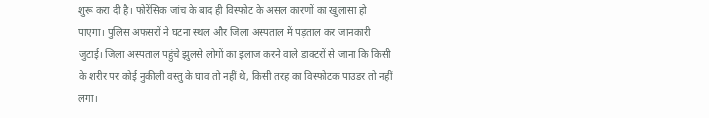शुरू करा दी है। फोरेंसिक जांच के बाद ही विस्फोट के असल कारणों का खुलासा हो पाएगा। पुलिस अफसरों ने घटना स्थल और जिला अस्पताल में पड़ताल कर जानकारी जुटाई। जिला अस्पताल पहुंचे झुलसे लोगों का इलाज करने वाले डाक्टरों से जाना कि किसी के शरीर पर कोई नुकीली वस्तु के घाव तो नहीं थे, किसी तरह का विस्फोटक पाउडर तो नहीं लगा।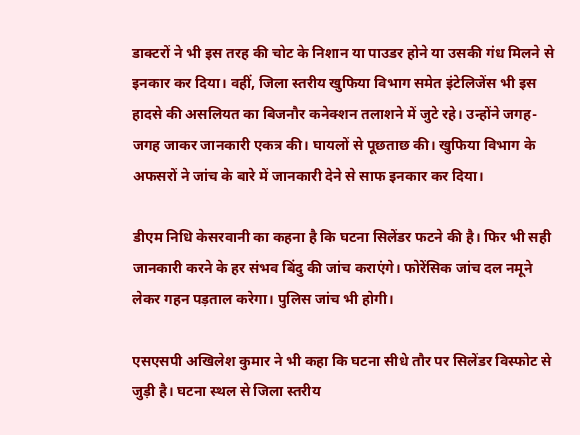डाक्टरों ने भी इस तरह की चोट के निशान या पाउडर होने या उसकी गंध मिलने से इनकार कर दिया। वहीं, जिला स्तरीय खुफिया विभाग समेत इंटेलिजेंस भी इस हादसे की असलियत का बिजनौर कनेक्शन तलाशने में जुटे रहे। उन्होंने जगह-जगह जाकर जानकारी एकत्र की। घायलों से पूछताछ की। खुफिया विभाग के अफसरों ने जांच के बारे में जानकारी देने से साफ इनकार कर दिया।

डीएम निधि केसरवानी का कहना है कि घटना सिलेंडर फटने की है। फिर भी सही जानकारी करने के हर संभव बिंदु की जांच कराएंगे। फोरेंसिक जांच दल नमूने लेकर गहन पड़ताल करेगा। पुलिस जांच भी होगी।

एसएसपी अखिलेश कुमार ने भी कहा कि घटना सीधे तौर पर सिलेंडर विस्फोट से जुड़ी है। घटना स्थल से जिला स्तरीय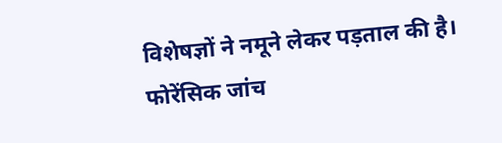विशेषज्ञों ने नमूने लेकर पड़ताल की है। फोरेंसिक जांच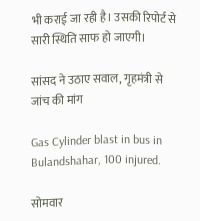भी कराई जा रही है। उसकी रिपोर्ट से सारी स्थिति साफ हो जाएगी।

सांसद ने उठाए सवाल, गृहमंत्री से जांच की मांग

Gas Cylinder blast in bus in Bulandshahar, 100 injured.

सोमवार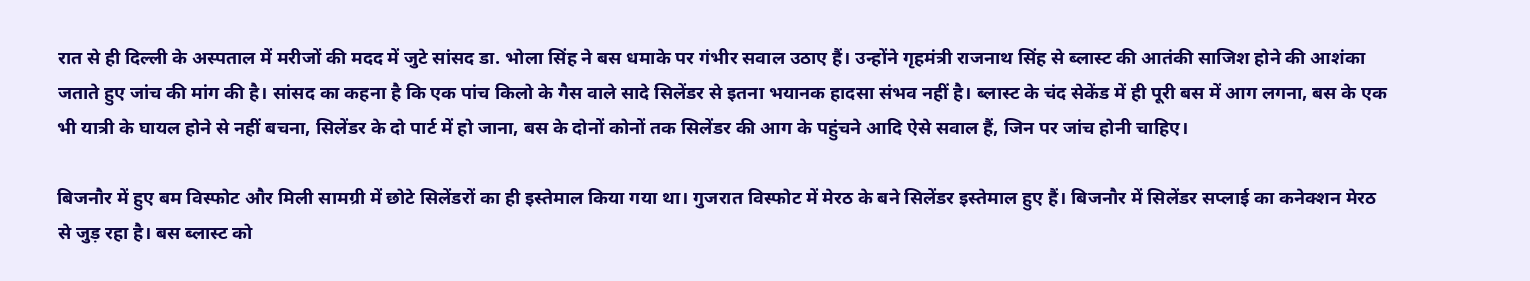रात से ही दिल्ली के अस्पताल में मरीजों की मदद में जुटे सांसद डा. भोला सिंह ने बस धमाके पर गंभीर सवाल उठाए हैं। उन्होंने गृहमंत्री राजनाथ सिंह से ब्लास्ट की आतंकी साजिश होने की आशंका जताते हुए जांच की मांग की है। सांसद का कहना है कि एक पांच किलो के गैस वाले सादे सिलेंडर से इतना भयानक हादसा संभव नहीं है। ब्लास्ट के चंद सेकेंड में ही पूरी बस में आग लगना, बस के एक भी यात्री के घायल होने से नहीं बचना, सिलेंडर के दो पार्ट में हो जाना, बस के दोनों कोनों तक सिलेंडर की आग के पहुंचने आदि ऐसे सवाल हैं, जिन पर जांच होनी चाहिए।

बिजनौर में हुए बम विस्फोट और मिली सामग्री में छोटे सिलेंडरों का ही इस्तेमाल किया गया था। गुजरात विस्फोट में मेरठ के बने सिलेंडर इस्तेमाल हुए हैं। बिजनौर में सिलेंडर सप्लाई का कनेक्शन मेरठ से जुड़ रहा है। बस ब्लास्ट को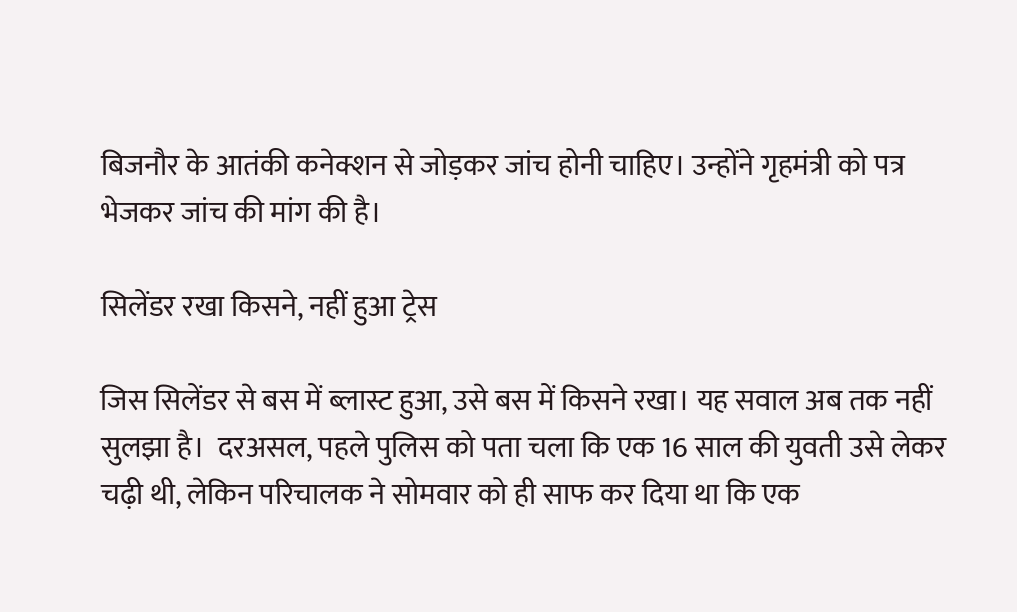बिजनौर के आतंकी कनेक्शन से जोड़कर जांच होनी चाहिए। उन्होंने गृहमंत्री को पत्र भेजकर जांच की मांग की है।

सिलेंडर रखा किसने, नहीं हुआ ट्रेस

जिस सिलेंडर से बस में ब्लास्ट हुआ, उसे बस में किसने रखा। यह सवाल अब तक नहीं सुलझा है।  दरअसल, पहले पुलिस को पता चला कि एक 16 साल की युवती उसे लेकर चढ़ी थी, लेकिन परिचालक ने सोमवार को ही साफ कर दिया था कि एक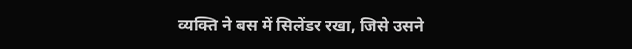व्यक्ति ने बस में सिलेंडर रखा, जिसे उसने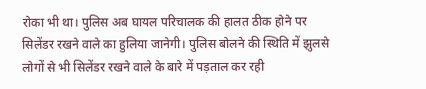रोका भी था। पुलिस अब घायल परिचालक की हालत ठीक होने पर सिलेंडर रखने वाले का हुलिया जानेगी। पुलिस बोलने की स्थिति में झुलसे लोगों से भी सिलेंडर रखने वाले के बारे में पड़ताल कर रही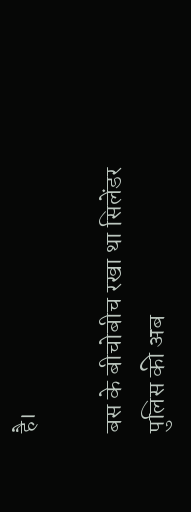है।

बस के बीचोबीच रखा था सिलेंडर
पुलिस की अब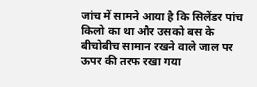जांच में सामने आया है कि सिलेंडर पांच किलो का था और उसको बस के बीचोबीच सामान रखने वाले जाल पर ऊपर की तरफ रखा गया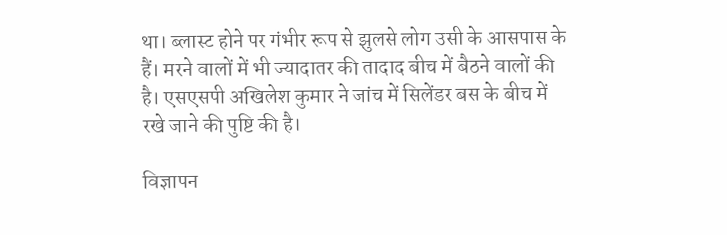था। ब्लास्ट होने पर गंभीर रूप से झुलसे लोग उसी के आसपास के हैं। मरने वालों में भी ज्यादातर की तादाद बीच में बैठने वालों की है। एसएसपी अखिलेश कुमार ने जांच में सिलेंडर बस के बीच में रखे जाने की पुष्टि की है।

विज्ञापन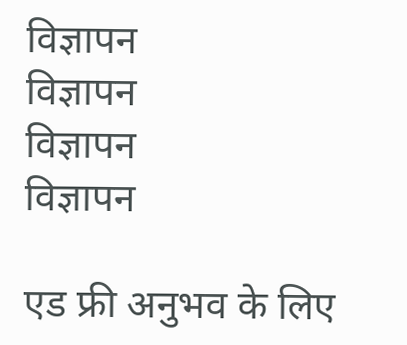विज्ञापन
विज्ञापन
विज्ञापन
विज्ञापन

एड फ्री अनुभव के लिए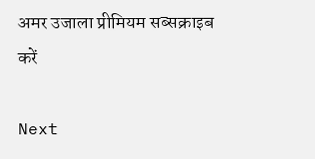अमर उजाला प्रीमियम सब्सक्राइब करें

Next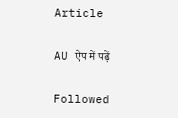Article

AU ऐप में पढ़ें

Followed